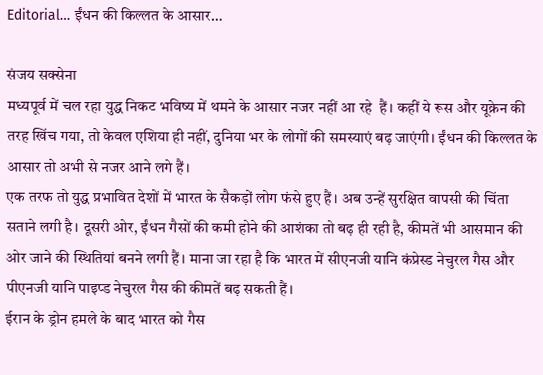Editorial… ईंधन की किल्लत के आसार…

संजय सक्सेना
मध्यपूर्व में चल रहा युद्ध निकट भविष्य में थमने के आसार नजर नहीं आ रहे  हैं। कहीं ये रूस और यूक्रेन की तरह खिंच गया, तो केवल एशिया ही नहीं, दुनिया भर के लोगों की समस्याएं बढ़ जाएंगी। ईंधन की किल्लत के आसार तो अभी से नजर आने लगे हैं।
एक तरफ तो युद्ध प्रभावित देशों में भारत के सैकड़ों लोग फंसे हुए हैं। अब उन्हें सुरक्षित वापसी की चिंता सताने लगी है। दूसरी ओर, ईंधन गैसों की कमी होने की आशंका तो बढ़ ही रही है, कीमतें भी आसमान की ओर जाने की स्थितियां बनने लगी हैं। माना जा रहा है कि भारत में सीएनजी यानि कंप्रेस्ड नेचुरल गैस और पीएनजी यानि पाइप्ड नेचुरल गैस की कीमतें बढ़ सकती हैं।
ईरान के ड्रोन हमले के बाद भारत को गैस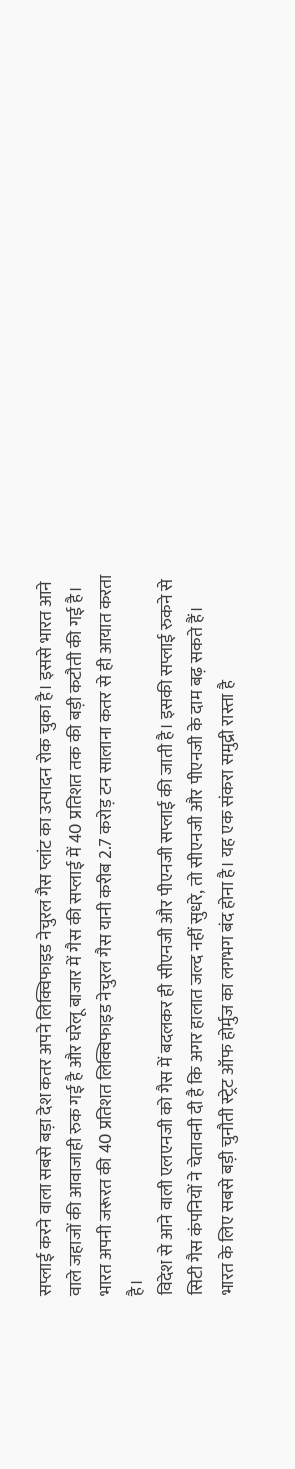सप्लाई करने वाला सबसे बड़ा देश कतर अपने लिक्विफाइड नेचुरल गैस प्लांट का उत्पादन रोक चुका है। इससे भारत आने वाले जहाजों की आवाजाही रुक गई है और घरेलू बाजार में गैस की सप्लाई में 40 प्रतिशत तक की बड़ी कटौती की गई है। भारत अपनी जरूरत की 40 प्रतिशत लिक्विफाइड नेचुरल गैस यानी करीब 2.7 करोड़ टन सालाना कतर से ही आयात करता है।
विदेश से आने वाली एलएनजी को गैस में बदलकर ही सीएनजी और पीएनजी सप्लाई की जाती है। इसकी सप्लाई रुकने से सिटी गैस कंपनियों ने चेतावनी दी है कि अगर हालात जल्द नहीं सुधरे, तो सीएनजी और पीएनजी के दाम बढ़ सकते हैं। भारत के लिए सबसे बड़ी चुनौती स्ट्रेट ऑफ होर्मुज का लगभग बंद होना है। यह एक संकरा समुद्री रास्ता है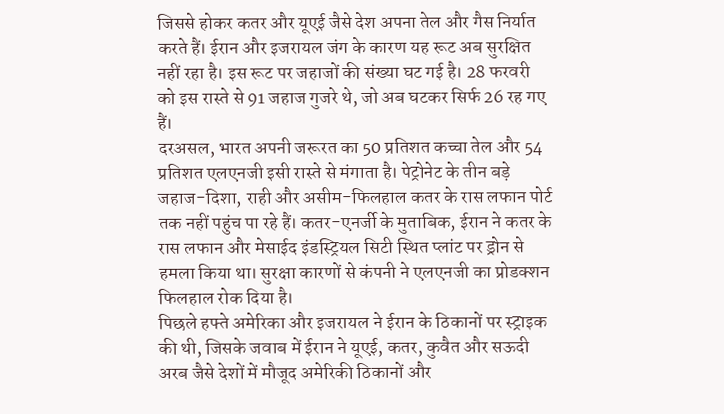जिससे होकर कतर और यूएई जैसे देश अपना तेल और गैस निर्यात करते हैं। ईरान और इजरायल जंग के कारण यह रूट अब सुरक्षित नहीं रहा है। इस रूट पर जहाजों की संख्या घट गई है। 28 फरवरी को इस रास्ते से 91 जहाज गुजरे थे, जो अब घटकर सिर्फ 26 रह गए हैं।
दरअसल, भारत अपनी जरूरत का 50 प्रतिशत कच्चा तेल और 54 प्रतिशत एलएनजी इसी रास्ते से मंगाता है। पेट्रोनेट के तीन बड़े जहाज-दिशा, राही और असीम-फिलहाल कतर के रास लफान पोर्ट तक नहीं पहुंच पा रहे हैं। कतर-एनर्जी के मुताबिक, ईरान ने कतर के रास लफान और मेसाईद इंडस्ट्रियल सिटी स्थित प्लांट पर ड्रोन से हमला किया था। सुरक्षा कारणों से कंपनी ने एलएनजी का प्रोडक्शन फिलहाल रोक दिया है।
पिछले हफ्ते अमेरिका और इजरायल ने ईरान के ठिकानों पर स्ट्राइक की थी, जिसके जवाब में ईरान ने यूएई, कतर, कुवैत और सऊदी अरब जैसे देशों में मौजूद अमेरिकी ठिकानों और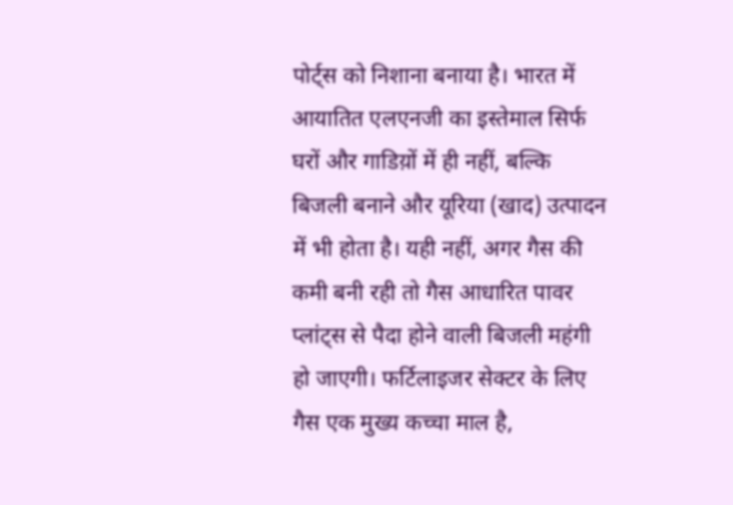पोर्ट्स को निशाना बनाया है। भारत में आयातित एलएनजी का इस्तेमाल सिर्फ घरों और गाडिय़ों में ही नहीं, बल्कि बिजली बनाने और यूरिया (खाद) उत्पादन में भी होता है। यही नहीं, अगर गैस की कमी बनी रही तो गैस आधारित पावर प्लांट्स से पैदा होने वाली बिजली महंगी हो जाएगी। फर्टिलाइजर सेक्टर के लिए गैस एक मुख्य कच्चा माल है,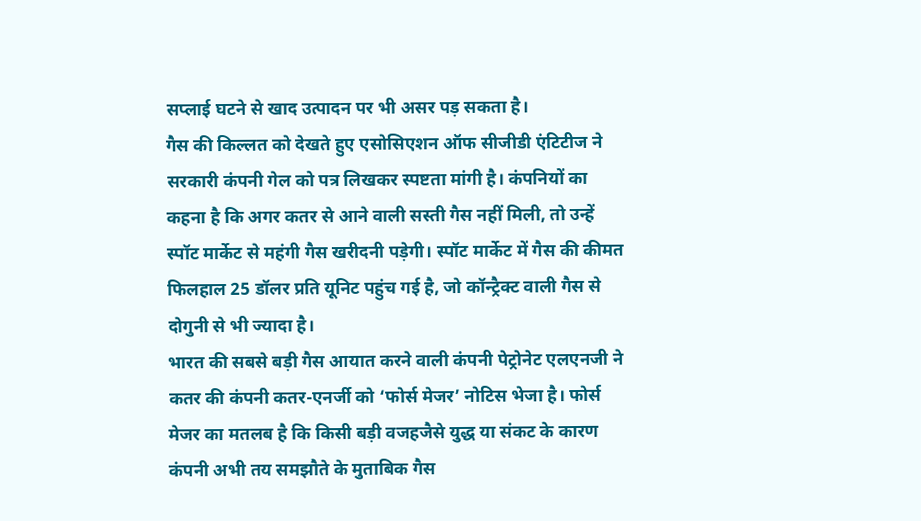सप्लाई घटने से खाद उत्पादन पर भी असर पड़ सकता है।
गैस की किल्लत को देखते हुए एसोसिएशन ऑफ सीजीडी एंटिटीज ने सरकारी कंपनी गेल को पत्र लिखकर स्पष्टता मांगी है। कंपनियों का कहना है कि अगर कतर से आने वाली सस्ती गैस नहीं मिली, तो उन्हें स्पॉट मार्केट से महंगी गैस खरीदनी पड़ेगी। स्पॉट मार्केट में गैस की कीमत फिलहाल 25 डॉलर प्रति यूनिट पहुंच गई है, जो कॉन्ट्रैक्ट वाली गैस से दोगुनी से भी ज्यादा है।
भारत की सबसे बड़ी गैस आयात करने वाली कंपनी पेट्रोनेट एलएनजी ने कतर की कंपनी कतर-एनर्जी को ‘फोर्स मेजर’ नोटिस भेजा है। फोर्स मेजर का मतलब है कि किसी बड़ी वजहजैसे युद्ध या संकट के कारण कंपनी अभी तय समझौते के मुताबिक गैस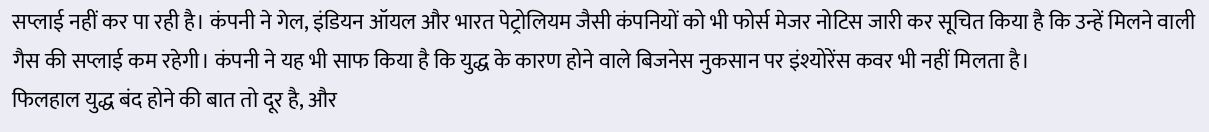सप्लाई नहीं कर पा रही है। कंपनी ने गेल, इंडियन ऑयल और भारत पेट्रोलियम जैसी कंपनियों को भी फोर्स मेजर नोटिस जारी कर सूचित किया है कि उन्हें मिलने वाली गैस की सप्लाई कम रहेगी। कंपनी ने यह भी साफ किया है कि युद्ध के कारण होने वाले बिजनेस नुकसान पर इंश्योरेंस कवर भी नहीं मिलता है।
फिलहाल युद्ध बंद होने की बात तो दूर है, और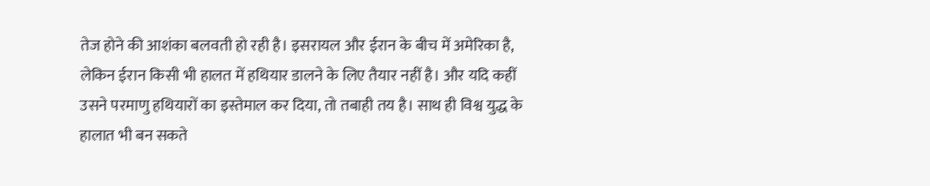तेज होने की आशंका बलवती हो रही है। इसरायल और ईरान के बीच में अमेरिका है, लेकिन ईरान किसी भी हालत में हथियार डालने के लिए तैयार नहीं है। और यदि कहीं उसने परमाणु हथियारों का इस्तेमाल कर दिया, तो तबाही तय है। साथ ही विश्व युद्ध के हालात भी बन सकते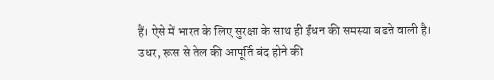हैं। ऐसे में भारत के लिए सुरक्षा के साथ ही ईंधन की समस्या बढऩे वाली है। उधर, रूस से तेल की आपूर्ति बंद होने की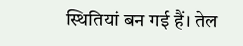स्थितियां बन गई हैं। तेल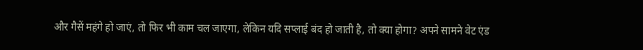और गैसें महंगे हो जाएं, तो फिर भी काम चल जाएगा, लेकिन यदि सप्लाई बंद हो जाती है, तो क्या होगा? अपने सामने वेट एंड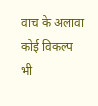वाच के अलावा कोई विकल्प भी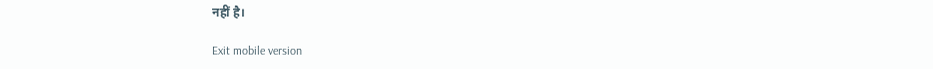नहीं है।

Exit mobile version